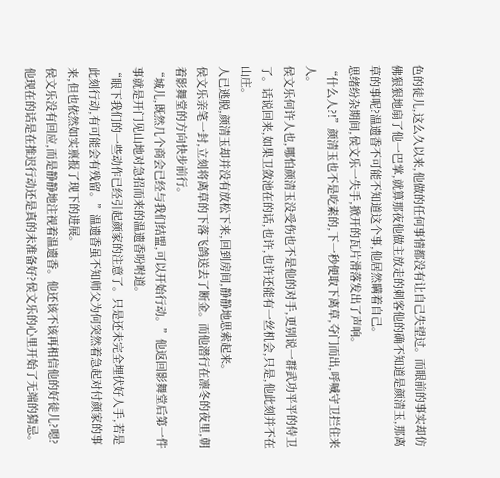色的徒儿,这么久以来,他做的任何事情都没有让自己失望过。而眼前的事实却仿佛狠狠地扇了他一巴掌,就算那夜他做主放走的刺客他的确不知道是颜清玉,那离草的事呢?温遗香不可能不知道这个事,他居然瞒着自己。
思绪纷杂期间,侯文乐一失手,掀开的瓦片滑落发出了声响。
“什么人?!”颜清玉也不是吃素的,下一秒便取下离草,夺门而出,呼喊守卫拦住来人。
侯文乐何许人也,哪怕颜清玉没受伤也不是他的对手,更别说一群武功平平的侍卫了。话说回来,如果卫敛池在的话,也许,也许还能有一丝机会,只是,他此刻并不在山庄。
人已逃脱,颜清玉却并没有放松下来,回到房间,静静地思索起来。
侯文乐亲笔一封,立刻将离草的下落飞鸽送去了断金。而他潜行在凛冬的夜里,朝着影舞堂的方向快步前行。
“城儿,既然几个商会已经与我们结盟,可以开始行动。”他返回影舞堂后第一件事就是开门见山地对急招而来的温遗香吩咐道。
“眼下我们的一些动作已经引起颜家的注意了。只是还未完全埋伏好人手,若是此刻行动,有可能会有残留。”温遗香虽不知师父为何突然着急起对付颜家的事来,但也依然如实禀报了现下的进展。
侯文乐没有回应,而是静静地注视着温遗香。他还该不该再相信他的好徒儿?嗯?他现在的话是在推迟行动还是真的未准备好?侯文乐的心里开始了无端的猜忌。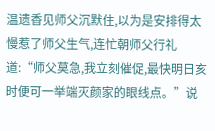温遗香见师父沉默住,以为是安排得太慢惹了师父生气,连忙朝师父行礼道:“师父莫急,我立刻催促,最快明日亥时便可一举端灭颜家的眼线点。”说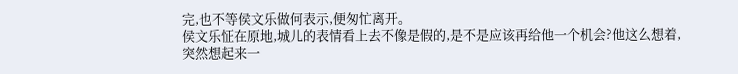完,也不等侯文乐做何表示,便匆忙离开。
侯文乐怔在原地,城儿的表情看上去不像是假的,是不是应该再给他一个机会?他这么想着,突然想起来一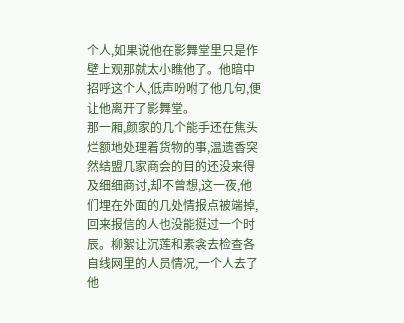个人,如果说他在影舞堂里只是作壁上观那就太小瞧他了。他暗中招呼这个人,低声吩咐了他几句,便让他离开了影舞堂。
那一厢,颜家的几个能手还在焦头烂额地处理着货物的事,温遗香突然结盟几家商会的目的还没来得及细细商讨,却不曾想,这一夜,他们埋在外面的几处情报点被端掉,回来报信的人也没能挺过一个时辰。柳絮让沉莲和素衾去检查各自线网里的人员情况,一个人去了他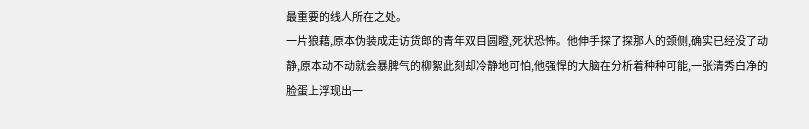最重要的线人所在之处。
一片狼藉,原本伪装成走访货郎的青年双目圆瞪,死状恐怖。他伸手探了探那人的颈侧,确实已经没了动静,原本动不动就会暴脾气的柳絮此刻却冷静地可怕,他强悍的大脑在分析着种种可能,一张清秀白净的脸蛋上浮现出一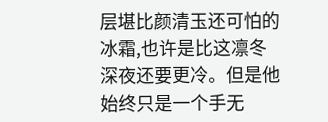层堪比颜清玉还可怕的冰霜,也许是比这凛冬深夜还要更冷。但是他始终只是一个手无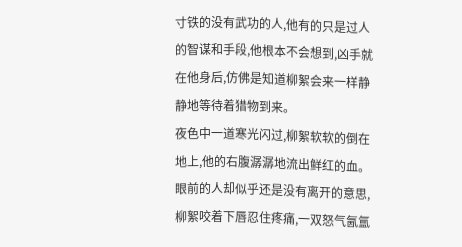寸铁的没有武功的人,他有的只是过人的智谋和手段,他根本不会想到,凶手就在他身后,仿佛是知道柳絮会来一样静静地等待着猎物到来。
夜色中一道寒光闪过,柳絮软软的倒在地上,他的右腹潺潺地流出鲜红的血。眼前的人却似乎还是没有离开的意思,柳絮咬着下唇忍住疼痛,一双怒气氤氲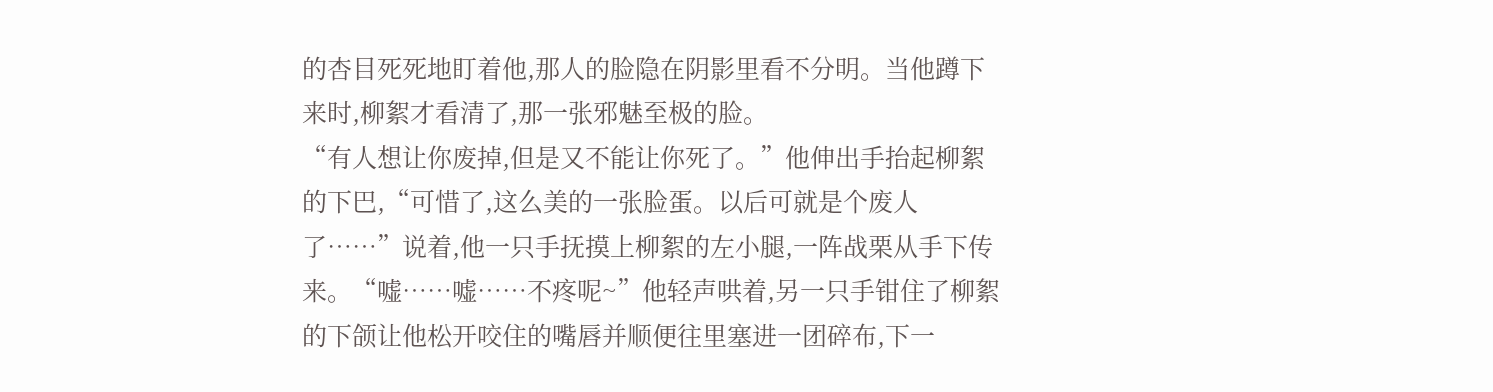的杏目死死地盯着他,那人的脸隐在阴影里看不分明。当他蹲下来时,柳絮才看清了,那一张邪魅至极的脸。
“有人想让你废掉,但是又不能让你死了。”他伸出手抬起柳絮的下巴,“可惜了,这么美的一张脸蛋。以后可就是个废人了……”说着,他一只手抚摸上柳絮的左小腿,一阵战栗从手下传来。“嘘……嘘……不疼呢~”他轻声哄着,另一只手钳住了柳絮的下颌让他松开咬住的嘴唇并顺便往里塞进一团碎布,下一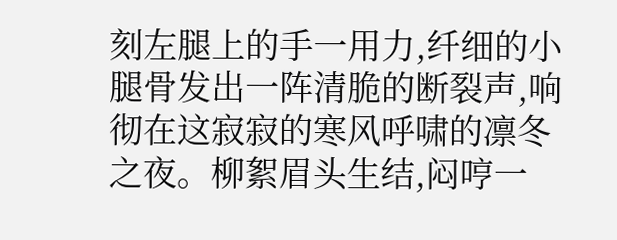刻左腿上的手一用力,纤细的小腿骨发出一阵清脆的断裂声,响彻在这寂寂的寒风呼啸的凛冬之夜。柳絮眉头生结,闷哼一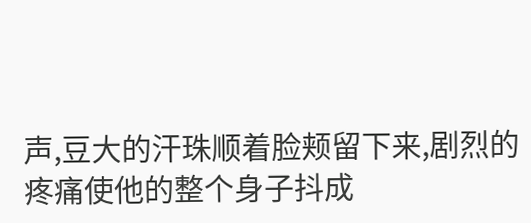声,豆大的汗珠顺着脸颊留下来,剧烈的疼痛使他的整个身子抖成